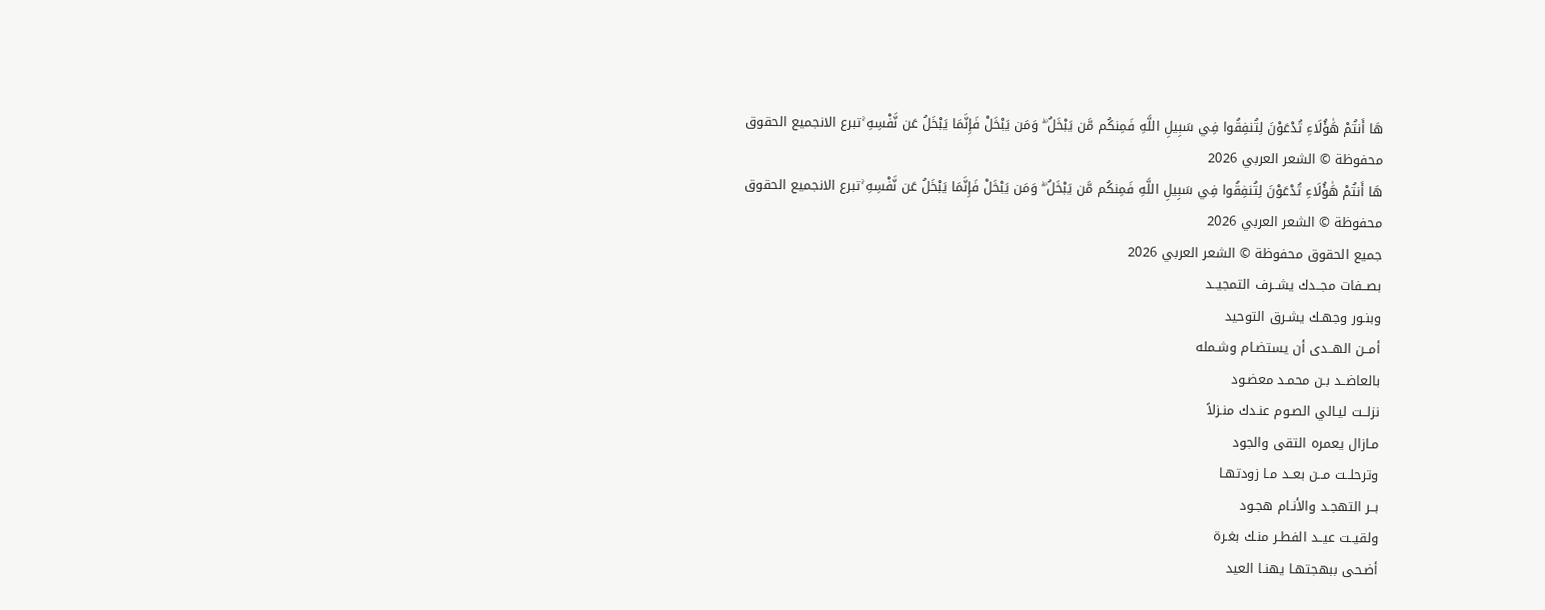هَا أَنتُمْ هَٰؤُلَاءِ تُدْعَوْنَ لِتُنفِقُوا فِي سَبِيلِ اللَّهِ فَمِنكُم مَّن يَبْخَلُ ۖ وَمَن يَبْخَلْ فَإِنَّمَا يَبْخَلُ عَن نَّفْسِهِ ۚتبرع الانجميع الحقوق محفوظة © الشعر العربي 2026
هَا أَنتُمْ هَٰؤُلَاءِ تُدْعَوْنَ لِتُنفِقُوا فِي سَبِيلِ اللَّهِ فَمِنكُم مَّن يَبْخَلُ ۖ وَمَن يَبْخَلْ فَإِنَّمَا يَبْخَلُ عَن نَّفْسِهِ ۚتبرع الانجميع الحقوق محفوظة © الشعر العربي 2026
جميع الحقوق محفوظة © الشعر العربي 2026
بصــفات مجــدك يشــرف التمجيــد
وبنـور وجهـك يشـرق التوحيد
أمــن الهــدى أن يستضـام وشـمله
بالعاضــد بـن محمـد معضـود
نزلــت ليـالي الصـوم عنـدك منـزلاً
مـازال يعمره التقى والجود
وترحلــت مــن بعــد مـا زودتهـا
بــر التهجـد والأنـام هجـود
ولقيــت عيــد الفطـر منـك بغـرة
أضـحى ببهجتهـا يهنـا العيد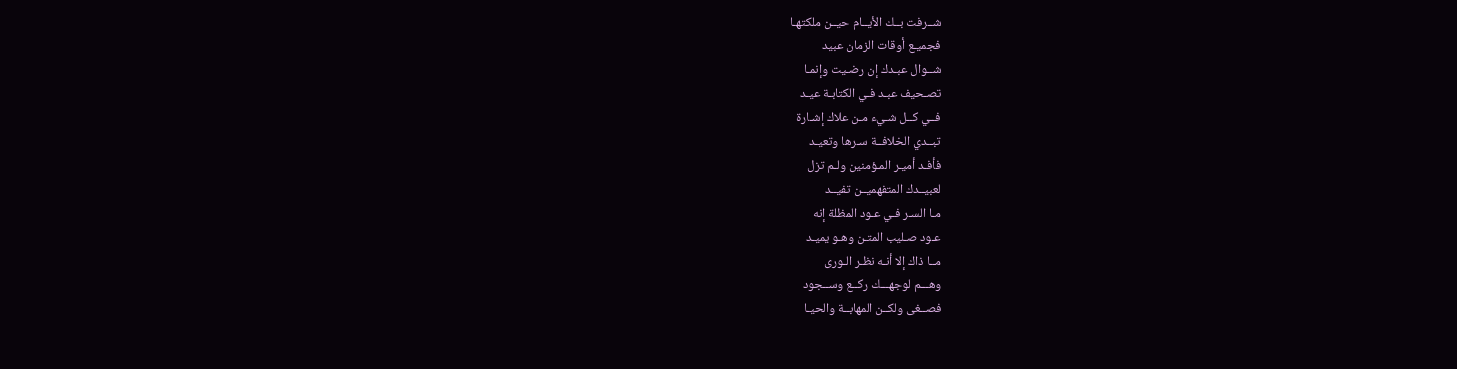شــرفت بــك الأيــام حيــن ملكتهـا
فجميـع أوقات الزمان عبيد
شــوال عبـدك إن رضـيت وإنمـا
تصـحيف عبـد فـي الكتابـة عيـد
فــي كــل شـيء مـن علاك إشـارة
تبــدي الخلافــة سـرها وتعيـد
فأفـد أميـر المـؤمنين ولـم تزل
لعبيــدك المتفهميــن تفيــد
مـا السـر فـي عـود المظلة إنه
عـود صـليب المتـن وهـو يميـد
مــا ذاك إلا أنـه نظـر الـورى
وهـــم لوجهـــك ركــع وســجود
فصــغى ولكــن المهابــة والحيـا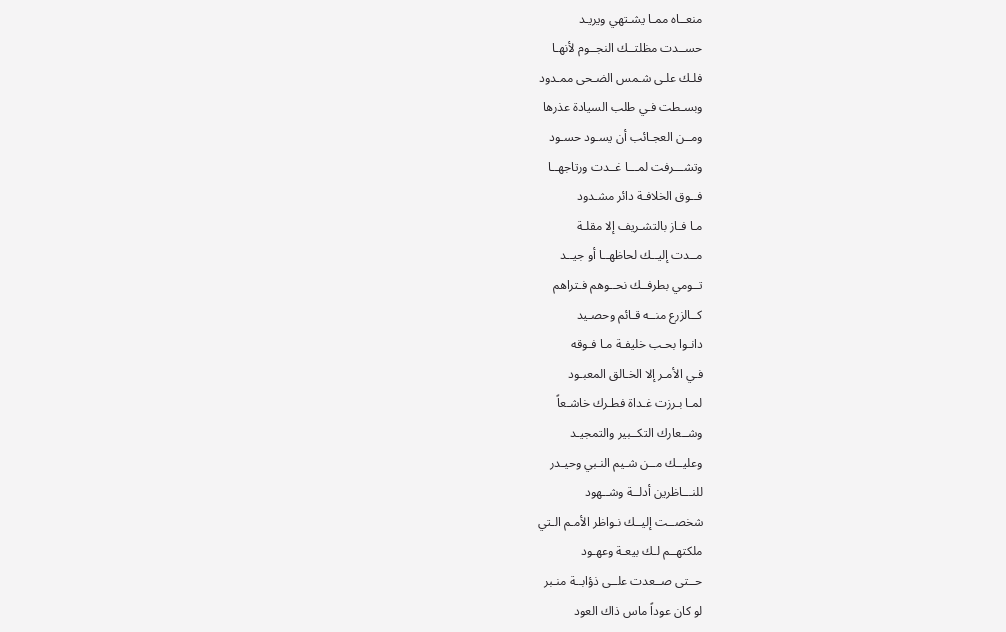منعــاه ممـا يشـتهي ويريـد
حســدت مظلتــك النجــوم لأنهـا
فلـك علـى شـمس الضـحى ممـدود
وبسـطت فـي طلب السيادة عذرها
ومــن العجـائب أن يسـود حسـود
وتشـــرفت لمـــا غــدت ورتاجهــا
فــوق الخلافـة دائر مشـدود
مـا فـاز بالتشـريف إلا مقلـة
مــدت إليــك لحاظهــا أو جيــد
تــومي بطرفــك نحــوهم فـتراهم
كــالزرع منــه قـائم وحصـيد
دانـوا بحـب خليفـة مـا فـوقه
فـي الأمـر إلا الخـالق المعبـود
لمـا بـرزت غـداة فطـرك خاشـعاً
وشــعارك التكــبير والتمجيـد
وعليــك مــن شـيم النـبي وحيـدر
للنـــاظرين أدلــة وشــهود
شخصــت إليــك نـواظر الأمـم الـتي
ملكتهــم لـك بيعـة وعهـود
حــتى صــعدت علــى ذؤابــة منـبر
لو كان عوداً ماس ذاك العود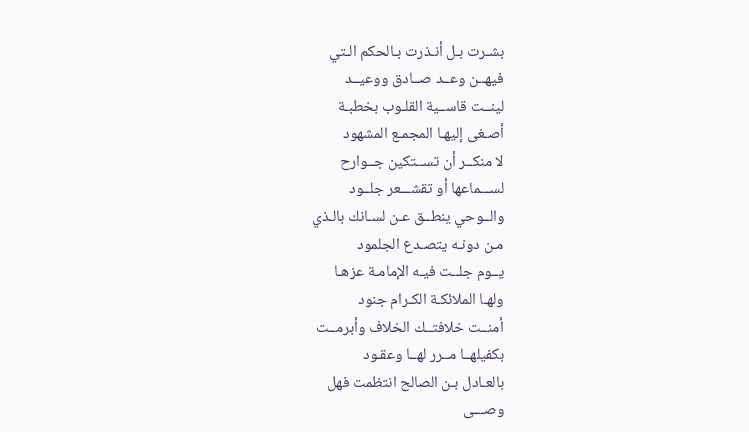بشـرت بـل أنـذرت بـالحكم الـتي
فيهــن وعــد صــادق ووعيــد
لينــت قاســية القلـوب بخطبـة
أصـغى إليهـا المجمـع المشهود
لا منكــر أن تســتكين جــوارح
لســـماعها أو تقشـــعر جلــود
والــوحي ينطــق عـن لسـانك بالـذي
مـن دونـه يتصـدع الجلمود
يــوم جلــت فيـه الإمامـة عزهـا
ولهـا الملائكـة الكـرام جنود
أمنــت خلافتــك الخلاف وأبرمــت
بكفيلهــا مــرر لهــا وعقـود
بالعـادل بـن الصالح انتظمت فهل
وصـــى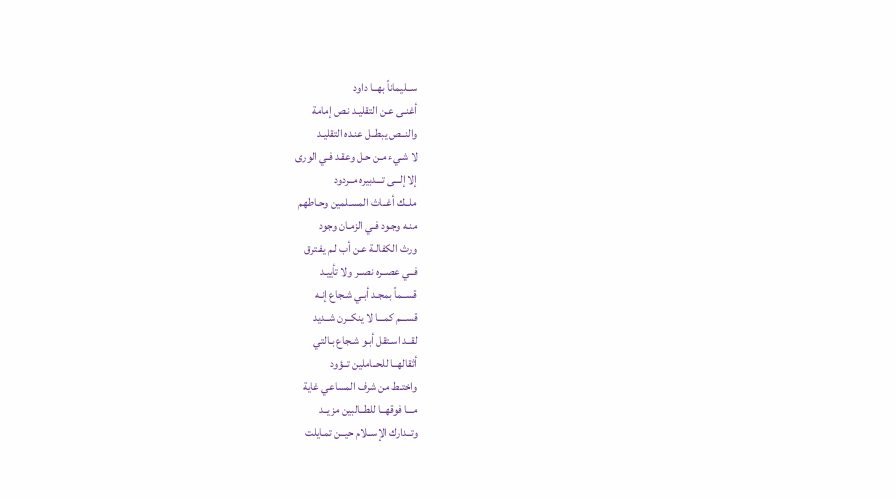ســليماناً بهــا داود
أغنـى عـن التقليـد نـص إمامة
والنــص يبطــل عنـده التقليـد
لا شـيء مـن حـل وعقـد فـي الورى
إلا إلـــى تـــدبيره مــردود
ملــك أغــاث المسـلمين وحـاطهم
منـه وجـود فـي الزمـان وجود
ورث الكفالـة عـن أب لـم يفـترق
فــي عصــره نصــر ولا تأييـد
قســماً بمجـد أبـي شـجاع إنـه
قســـم كمـــا لا ينكــرن شــديد
لقــد اسـتقل أبـو شـجاع بـالتي
أثقالهــا للحــاملين تــؤود
واختـط من شرف المساعي غاية
مـــا فوقهــا للطــالبين مزيــد
وتــدارك الإســلام حيــن تمـايلت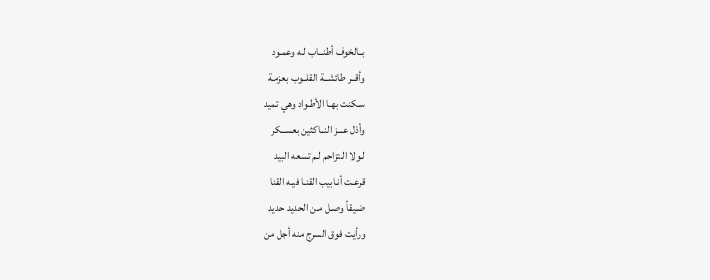بــالخوف أطنــاب لـه وعمـود
وأقــر طائشــة القلــوب بعزمـة
سـكنت بهـا الأطـواد وهي تميد
وأذل عـــز النــاكثين بعســكر
لـولا الـتزاحم لـم تسعه البيد
قرعـت أنـابيب القنـا فيـه القنا
ضـيقاً وصـل مـن الحديد حديد
ورأيت فوق السرج منه أجل من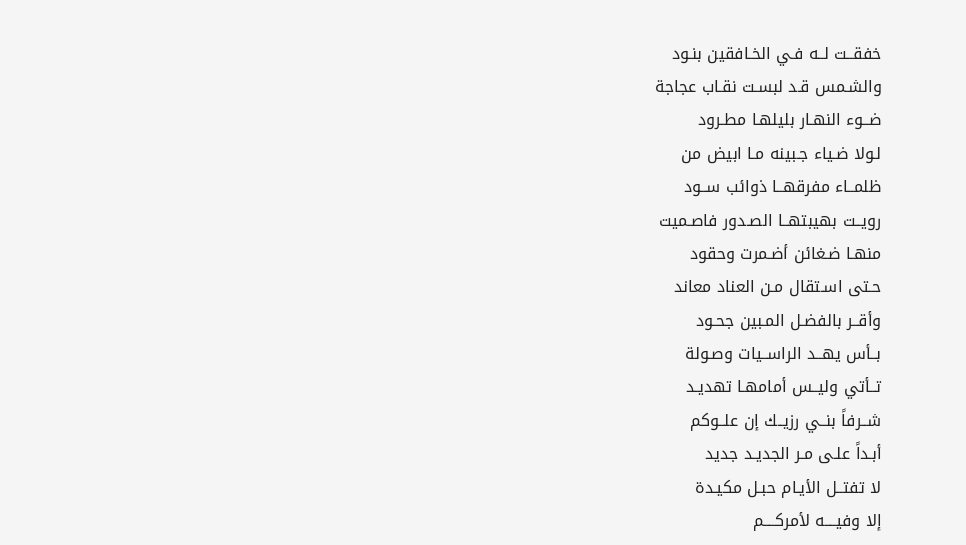خفقــت لــه فـي الخـافقين بنـود
والشـمس قـد لبسـت نقـاب عجاجة
ضــوء النهـار بليلهـا مطـرود
لـولا ضـياء جـبينه مـا ابيض من
ظلمــاء مفرقهــا ذوائب ســود
رويــت بهيبتهــا الصـدور فاصـميت
منهـا ضـغائن أضـمرت وحقود
حـتى اسـتقال مـن العناد معاند
وأقــر بالفضـل المـبين جحـود
بــأس يهــد الراســيات وصـولة
تــأتي وليــس أمامهـا تهديـد
شــرفاً بنــي رزيــك إن علــوكم
أبـداً علـى مـر الجديـد جديد
لا تفتــل الأيـام حبـل مكيـدة
إلا وفيــــه لأمركــــم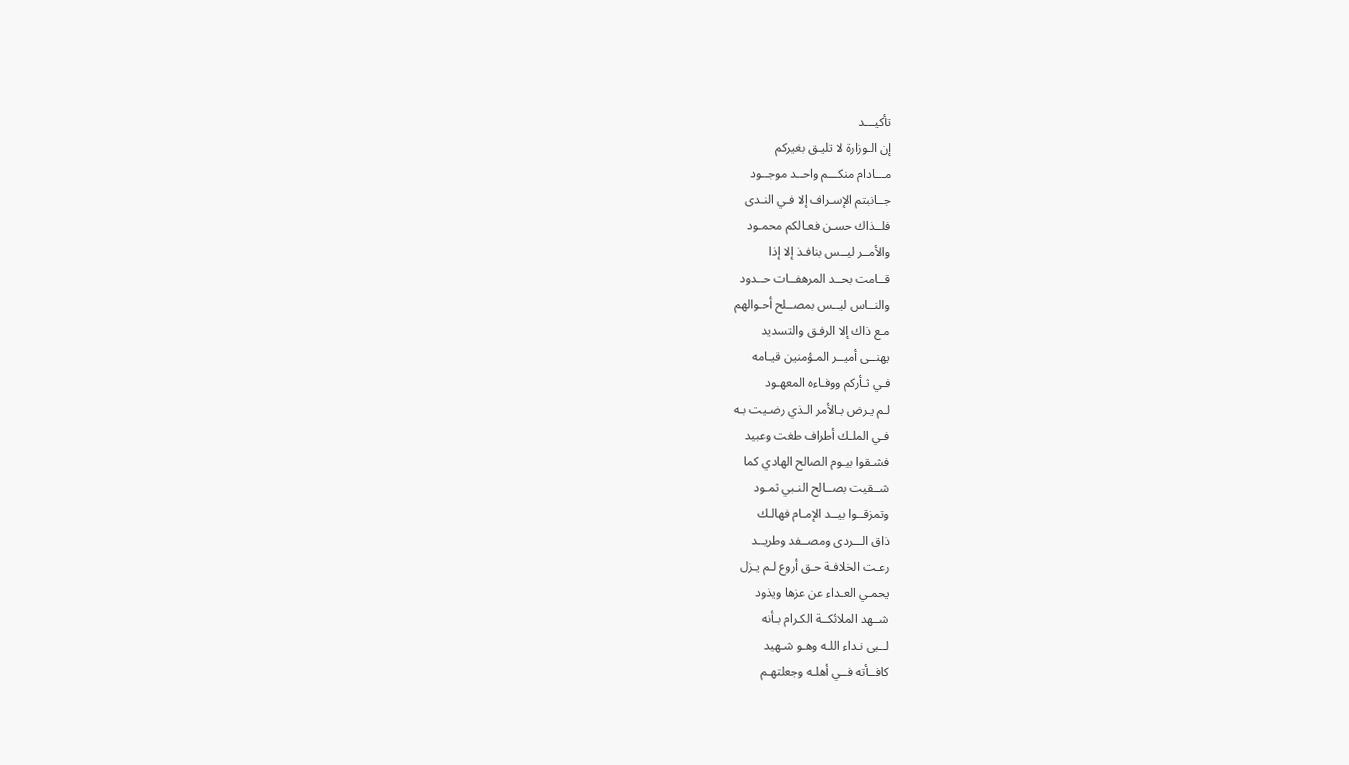تأكيـــد
إن الـوزارة لا تليـق بغيركم
مـــادام منكـــم واحــد موجــود
جــانبتم الإسـراف إلا فـي النـدى
فلــذاك حسـن فعـالكم محمـود
والأمــر ليــس بنافـذ إلا إذا
قــامت بحــد المرهفــات حــدود
والنــاس ليــس بمصــلح أحـوالهم
مـع ذاك إلا الرفـق والتسديد
يهنــى أميــر المـؤمنين قيـامه
فـي ثـأركم ووفـاءه المعهـود
لـم يـرض بـالأمر الـذي رضـيت بـه
فـي الملـك أطراف طغت وعبيد
فشـقوا بيـوم الصالح الهادي كما
شــقيت بصــالح النـبي ثمـود
وتمزقــوا بيــد الإمـام فهالـك
ذاق الـــردى ومصــفد وطريــد
رعـت الخلافـة حـق أروع لـم يـزل
يحمـي العـداء عن عزها ويذود
شــهد الملائكــة الكـرام بـأنه
لــبى نـداء اللـه وهـو شـهيد
كافــأته فــي أهلـه وجعلتهـم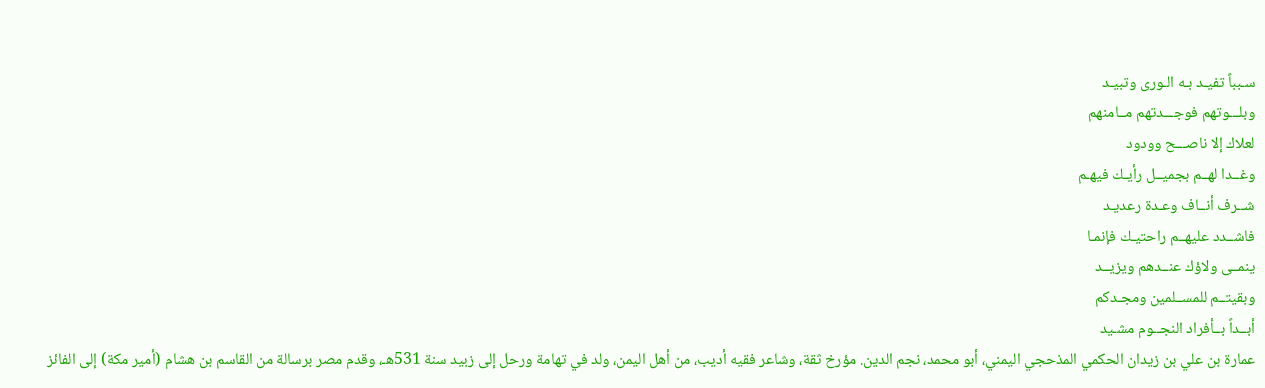سـبباً تفيـد بـه الـورى وتبيـد
وبلـــوتهم فوجـــدتهم مــامنهم
لعلاك إلا ناصـــح وودود
وغــدا لهــم بجميــل رأيـك فيهـم
شــرف أنــاف وعـدة رعديـد
فاشــدد عليهــم راحتيـك فإنمـا
ينمــى ولاؤك عنــدهم ويزيــد
وبقيتــم للمســلمين ومجـدكم
أبــداً بــأفراد النجــوم مشـيد
عمارة بن علي بن زيدان الحكمي المذحجي اليمني، أبو محمد، نجم الدين. مؤرخ ثقة، وشاعر فقيه أديب، من أهل اليمن، ولد في تهامة ورحل إلى زبيد سنة 531هـ، وقدم مصر برسالة من القاسم بن هشام (أمير مكة) إلى الفائز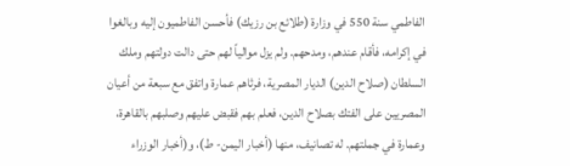الفاطمي سنة 550 في وزارة (طلائع بن رزيك) فأحسن الفاطميون إليه وبالغوا في إكرامه، فأقام عندهم، ومدحهم. ولم يزل موالياً لهم حتى دالت دولتهم وملك السلطان (صلاح الدين) الديار المصرية، فرثاهم عمارة واتفق مع سبعة من أعيان المصريين على الفتك بصلاح الدين، فعلم بهم فقبض عليهم وصلبهم بالقاهرة، وعمارة في جملتهم. له تصانيف، منها (أخبار اليمن- ط)، و(أخبار الوزراء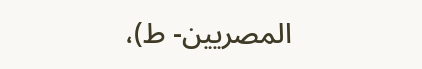المصريين- ط)،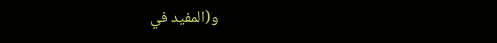و(المفيد في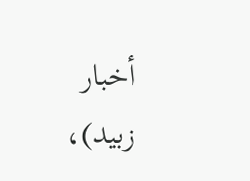أخبار زبيد)،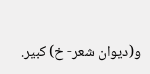و(ديوان شعر- خ) كبير.